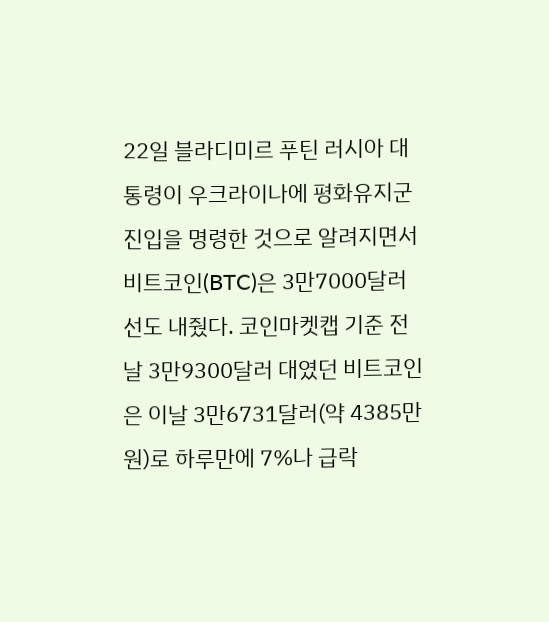22일 블라디미르 푸틴 러시아 대통령이 우크라이나에 평화유지군 진입을 명령한 것으로 알려지면서 비트코인(BTC)은 3만7000달러 선도 내줬다. 코인마켓캡 기준 전날 3만9300달러 대였던 비트코인은 이날 3만6731달러(약 4385만원)로 하루만에 7%나 급락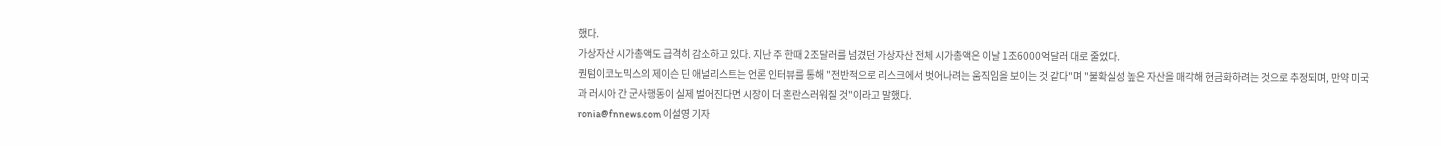했다.
가상자산 시가총액도 급격히 감소하고 있다. 지난 주 한때 2조달러를 넘겼던 가상자산 전체 시가총액은 이날 1조6000억달러 대로 줄었다.
퀀텀이코노믹스의 제이슨 딘 애널리스트는 언론 인터뷰를 통해 "전반적으로 리스크에서 벗어나려는 움직임을 보이는 것 같다"며 "불확실성 높은 자산을 매각해 현금화하려는 것으로 추정되며, 만약 미국과 러시아 간 군사행동이 실제 벌어진다면 시장이 더 혼란스러워질 것"이라고 말했다.
ronia@fnnews.com 이설영 기자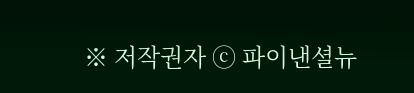※ 저작권자 ⓒ 파이낸셜뉴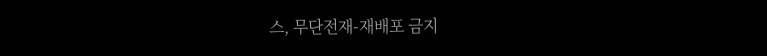스, 무단전재-재배포 금지